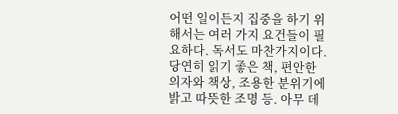어떤 일이든지 집중을 하기 위해서는 여러 가지 요건들이 필요하다. 독서도 마찬가지이다.
당연히 읽기 좋은 책, 편안한 의자와 책상, 조용한 분위기에 밝고 따뜻한 조명 등. 아무 데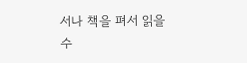서나 책을 펴서 읽을 수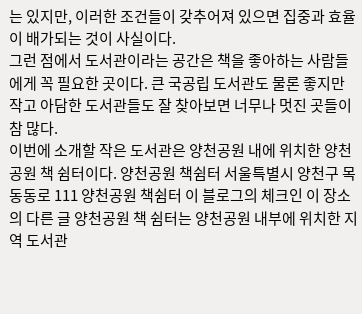는 있지만, 이러한 조건들이 갖추어져 있으면 집중과 효율이 배가되는 것이 사실이다.
그런 점에서 도서관이라는 공간은 책을 좋아하는 사람들에게 꼭 필요한 곳이다. 큰 국공립 도서관도 물론 좋지만 작고 아담한 도서관들도 잘 찾아보면 너무나 멋진 곳들이 참 많다.
이번에 소개할 작은 도서관은 양천공원 내에 위치한 양천공원 책 쉼터이다. 양천공원 책쉼터 서울특별시 양천구 목동동로 111 양천공원 책쉼터 이 블로그의 체크인 이 장소의 다른 글 양천공원 책 쉼터는 양천공원 내부에 위치한 지역 도서관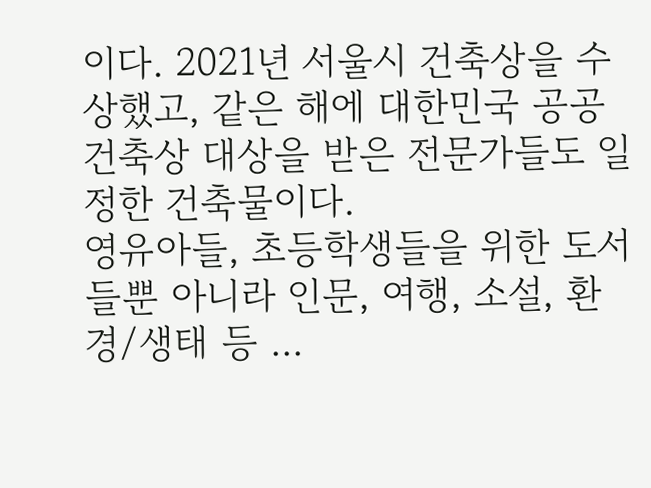이다. 2021년 서울시 건축상을 수상했고, 같은 해에 대한민국 공공 건축상 대상을 받은 전문가들도 일정한 건축물이다.
영유아들, 초등학생들을 위한 도서들뿐 아니라 인문, 여행, 소설, 환경/생태 등 ...